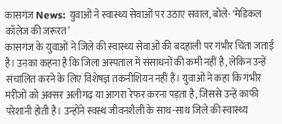कासगंज News: युवाओं ने स्वास्थ्य सेवाओं पर उठाए सवाल, बोले- ‘मेडिकल कॉलेज की जरूरत’
कासगंज के युवाओं ने जिले की स्वास्थ्य सेवाओं की बदहाली पर गंभीर चिंता जताई है। उनका कहना है कि जिला अस्पताल में संसाधनों की कमी नहीं है, लेकिन उन्हें संचालित करने के लिए विशेषज्ञ तकनीशियन नहीं हैं। युवाओं ने कहा कि गंभीर मरीजों को अक्सर अलीगढ़ या आगरा रेफर करना पड़ता है, जिससे उन्हें काफी परेशानी होती है। उन्होंने स्वस्थ जीवनशैली के साथ-साथ जिले की स्वास्थ्य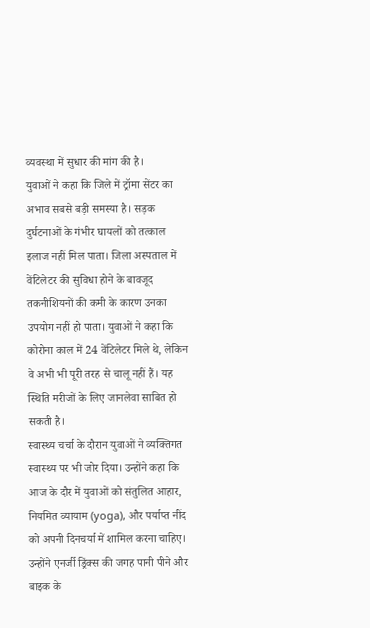व्यवस्था में सुधार की मांग की है।
युवाओं ने कहा कि जिले में ट्रॉमा सेंटर का अभाव सबसे बड़ी समस्या है। सड़क दुर्घटनाओं के गंभीर घायलों को तत्काल इलाज नहीं मिल पाता। जिला अस्पताल में वेंटिलेटर की सुविधा होने के बावजूद तकनीशियनों की कमी के कारण उनका उपयोग नहीं हो पाता। युवाओं ने कहा कि कोरोना काल में 24 वेंटिलेटर मिले थे, लेकिन वे अभी भी पूरी तरह से चालू नहीं हैं। यह स्थिति मरीजों के लिए जानलेवा साबित हो सकती है।
स्वास्थ्य चर्चा के दौरान युवाओं ने व्यक्तिगत स्वास्थ्य पर भी जोर दिया। उन्होंने कहा कि आज के दौर में युवाओं को संतुलित आहार, नियमित व्यायाम (yoga), और पर्याप्त नींद को अपनी दिनचर्या में शामिल करना चाहिए। उन्होंने एनर्जी ड्रिंक्स की जगह पानी पीने और बाइक के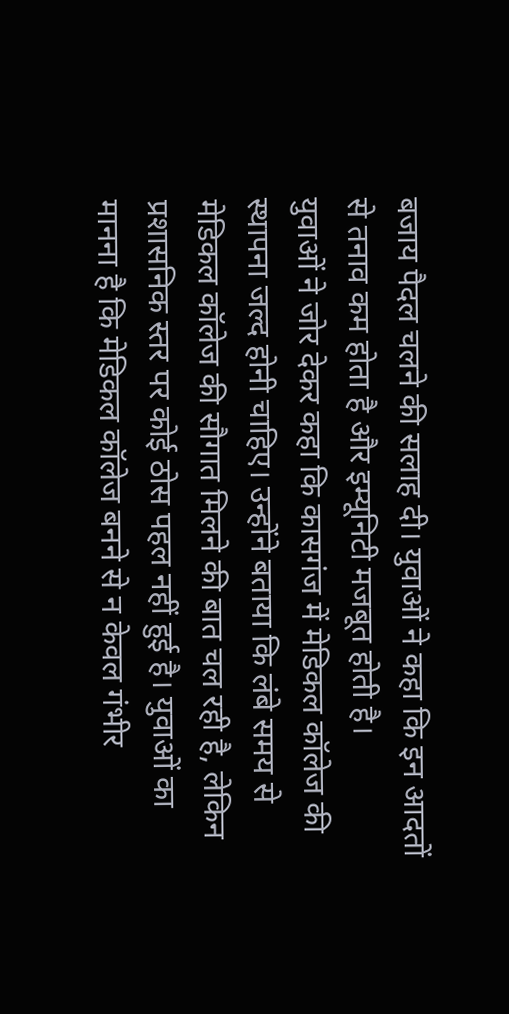बजाय पैदल चलने की सलाह दी। युवाओं ने कहा कि इन आदतों से तनाव कम होता है और इम्यूनिटी मजबूत होती है।
युवाओं ने जोर देकर कहा कि कासगंज में मेडिकल कॉलेज की स्थापना जल्द होनी चाहिए। उन्होंने बताया कि लंबे समय से मेडिकल कॉलेज की सौगात मिलने की बात चल रही है, लेकिन प्रशासनिक स्तर पर कोई ठोस पहल नहीं हुई है। युवाओं का मानना है कि मेडिकल कॉलेज बनने से न केवल गंभीर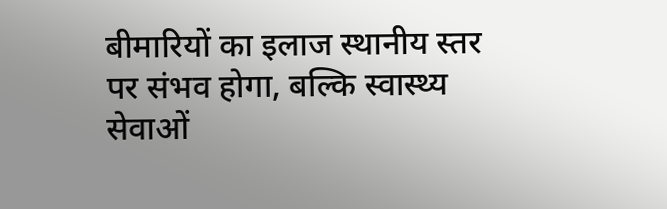बीमारियों का इलाज स्थानीय स्तर पर संभव होगा, बल्कि स्वास्थ्य सेवाओं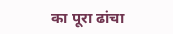का पूरा ढांचा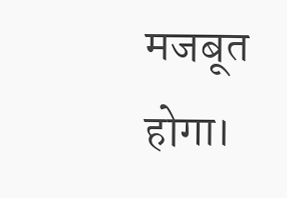मजबूत होगा।